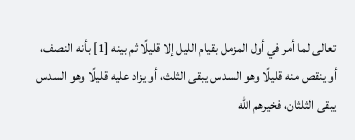تعالى لما أمر في أول المزمل بقيام الليل إلا قليلًا ثم بينه [1] بأنه النصف، أو ينقص منه قليلًا وهو السدس يبقى الثلث، أو يزاد عليه قليلًا وهو السدس يبقى الثلثان، فخيرهم الله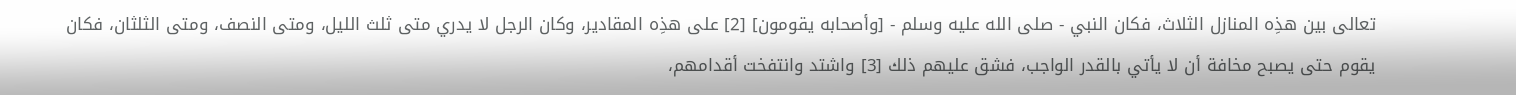تعالى بين هذِه المنازل الثلاث، فكان النبي - صلى الله عليه وسلم - [وأصحابه يقومون] [2] على هذِه المقادير، وكان الرجل لا يدري متى ثلث الليل، ومتى النصف، ومتى الثلثان، فكان يقوم حتى يصبح مخافة أن لا يأتي بالقدر الواجب، فشق عليهم ذلك [3] واشتد وانتفخت أقدامهم،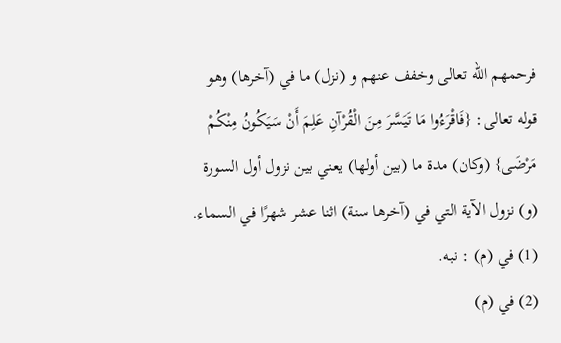فرحمهم الله تعالى وخفف عنهم و (نزل) ما في (آخرها) وهو قوله تعالى: {فَاقْرَءُوا مَا تَيَسَّرَ مِنَ الْقُرْآنِ عَلِمَ أَنْ سَيَكُونُ مِنْكُمْ مَرْضَى} (وكان) مدة ما (بين أولها) يعني بين نزول أول السورة (و) نزول الآية التي في (آخرها سنة) اثنا عشر شهرًا في السماء.
(1) في (م) : نبه.
(2) في (م)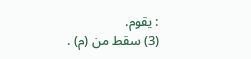: يقوم.
(3) سقط من (م) .